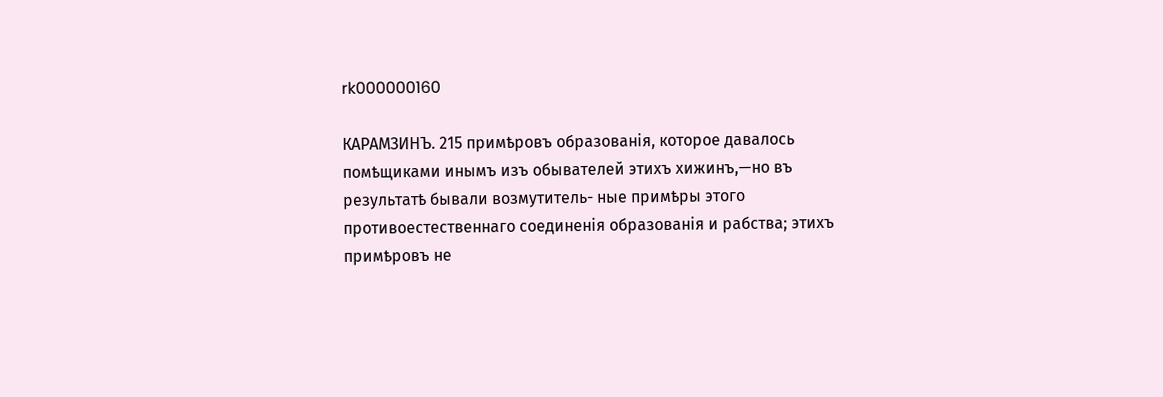rk000000160

КАРАМЗИНЪ. 215 примѣровъ образованія, которое давалось помѣщиками инымъ изъ обывателей этихъ хижинъ,—но въ результатѣ бывали возмутитель- ные примѣры этого противоестественнаго соединенія образованія и рабства; этихъ примѣровъ не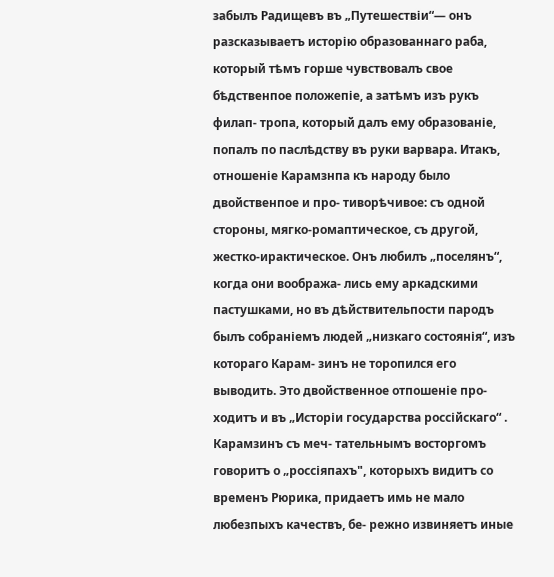забылъ Радищевъ въ „Путешествіи“— онъ разсказываетъ исторію образованнаго раба, который тѣмъ горше чувствовалъ свое бѣдственпое положепіе, а затѣмъ изъ рукъ филап- тропа, который далъ ему образованіе, попалъ по паслѣдству въ руки варвара. Итакъ, отношеніе Карамзнпа къ народу было двойственпое и про- тиворѣчивое: съ одной стороны, мягко-ромаптическое, съ другой, жестко-ирактическое. Онъ любилъ „поселянъ“, когда они вообража- лись ему аркадскими пастушками, но въ дѣйствительпости пародъ былъ собраніемъ людей „низкаго состоянія“, изъ котораго Карам- зинъ не торопился его выводить. Это двойственное отпошеніе про- ходитъ и въ „Исторіи государства россійскаго“ . Карамзинъ съ меч- тательнымъ восторгомъ говоритъ о „россіяпахъ", которыхъ видитъ со временъ Рюрика, придаетъ имь не мало любезпыхъ качествъ, бе- режно извиняетъ иные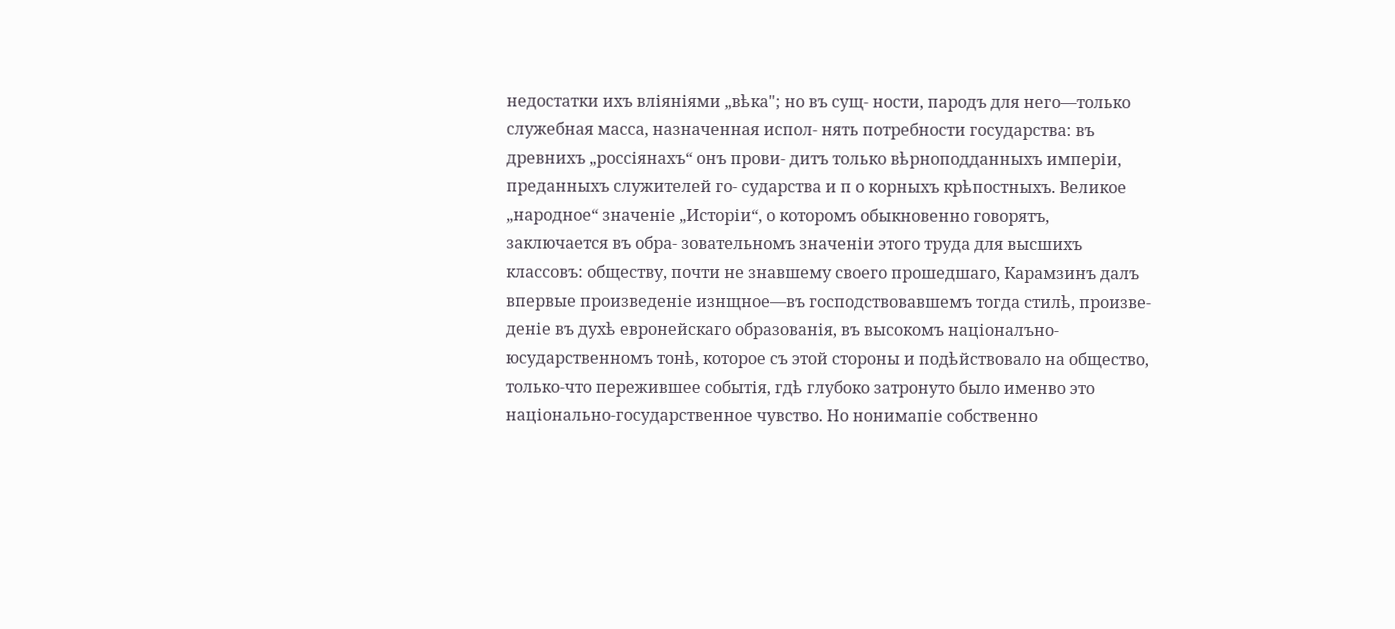недостатки ихъ вліяніями „вѣка"; но въ сущ- ности, пародъ для него—только служебная масса, назначенная испол- нять потребности государства: въ древнихъ „россіянахъ“ онъ прови- дитъ только вѣрноподданныхъ имперіи, преданныхъ служителей го- сударства и п о корныхъ крѣпостныхъ. Великое „народное“ значеніе „Исторіи“, о которомъ обыкновенно говорятъ, заключается въ обра- зовательномъ значеніи этого труда для высшихъ классовъ: обществу, почти не знавшему своего прошедшаго, Карамзинъ далъ впервые произведеніе изнщное—въ господствовавшемъ тогда стилѣ, произве- деніе въ духѣ евронейскаго образованія, въ высокомъ націоналъно- юсударственномъ тонѣ, которое съ этой стороны и подѣйствовало на общество, только-что пережившее событія, гдѣ глубоко затронуто было именво это національно-государственное чувство. Но нонимапіе собственно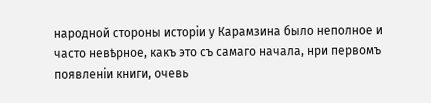народной стороны исторіи у Карамзина было неполное и часто невѣрное, какъ это съ самаго начала, нри первомъ появленіи книги, очевь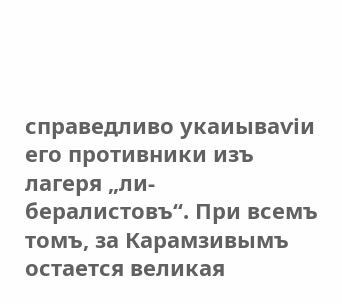справедливо укаиываѵіи его противники изъ лагеря „ли- бералистовъ“. При всемъ томъ, за Карамзивымъ остается великая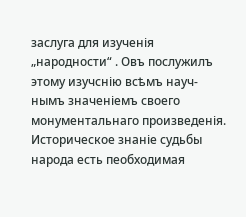заслуга для изученія „народности“ . Овъ послужилъ этому изучснію всѣмъ науч- нымъ значеніемъ своего монументальнаго произведенія. Историческое знаніе судьбы народа есть пеобходимая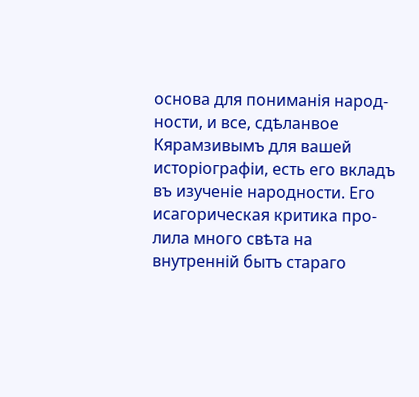основа для пониманія народ- ности, и все, сдѣланвое Кярамзивымъ для вашей исторіографіи, есть его вкладъ въ изученіе народности. Его исагорическая критика про- лила много свѣта на внутренній бытъ стараго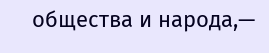общества и народа,—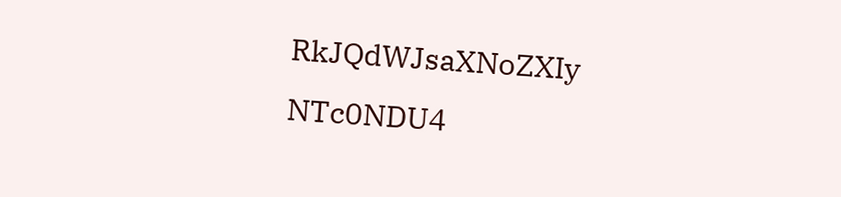RkJQdWJsaXNoZXIy NTc0NDU4